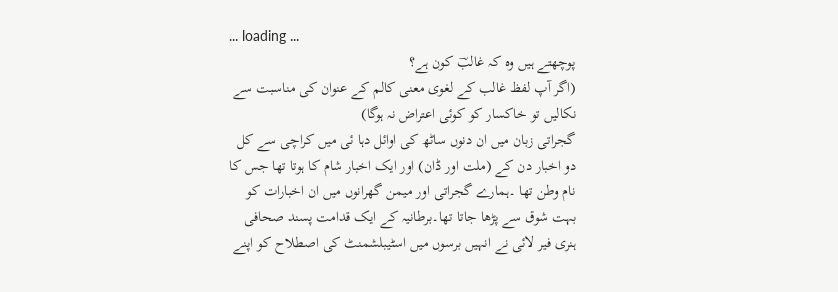... loading ...
پوچھتے ہیں وہ کہ غالبؔ کون ہے؟
(اگر آپ لفظ غالب کے لغوی معنی کالم کے عنوان کی مناسبت سے نکالیں تو خاکسار کو کوئی اعتراض نہ ہوگا)
گجراتی زبان میں ان دنوں ساٹھ کی اوائل دہا ئی میں کراچی سے کل دو اخبار دن کے (ملت اور ڈان) اور ایک اخبار شام کا ہوتا تھا جس کا نام وطن تھا ۔ہمارے گجراتی اور میمن گھرانوں میں ان اخبارات کو بہت شوق سے پڑھا جاتا تھا۔برطانیہ کے ایک قدامت پسند صحافی ہنری فیر لائی نے انہیں برسوں میں اسٹیبلشمنٹ کی اصطلاح کو اپنے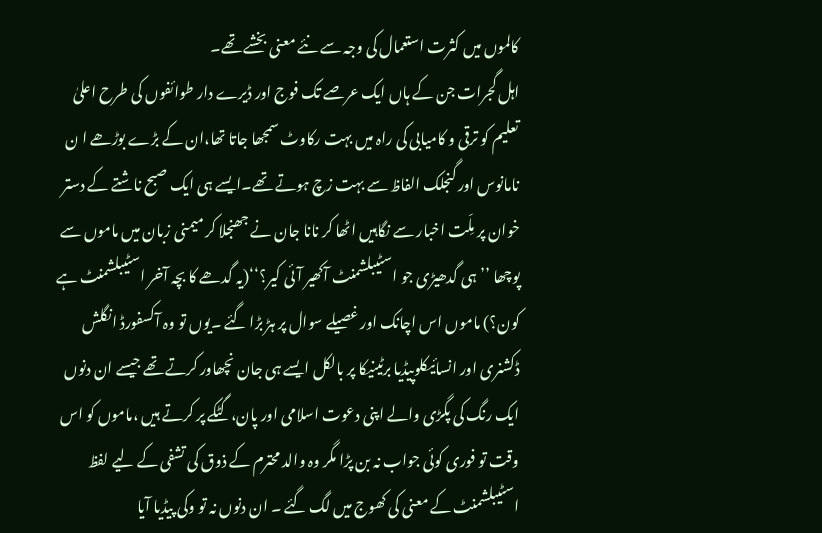کالموں میں کثرت استعمال کی وجہ سے نئے معنی بخشے تھے۔
اہل گجرات جن کے ہاں ایک عرصے تک فوج اور ڈیرے دار طوائفوں کی طرح اعلیٰ تعلیم کو ترقی و کامیابی کی راہ میں بہت رکاوٹ سمجھا جاتا تھا،ان کے بڑے بوڑھے ا ن نامانوس اور گنجلک الفاظ سے بہت زچ ہوتے تھے۔ایسے ہی ایک صبح ناشتے کے دستر خوان پر مِلّت اخبار سے نگاہیں اٹھا کر نانا جان نے جھنجلا کر میمنی زبان میں ماموں سے پوچھا ’’ ہی گدھیڑی جو اسٹیبلشمنٹ آکھیر آئی کیر؟‘‘(یہ گدھے کا بچہ آخر اسٹیبلشمنٹ ہے کون؟) ماموں اس اچانک اور غصیلے سوال پر ہڑ بڑا گئے ۔یوں تو وہ آکسفورڈ انگلش ڈکشنری اور انسائیکلوپیڈیا برٹینیکا پر بالکل ایسے ہی جان نچھاور کرتے تھے جیسے ان دنوں ایک رنگ کی پگڑی والے اپنی دعوت اسلامی اور پان، گٹکے پر کرتے ہیں ،ماموں کو اس وقت تو فوری کوئی جواب نہ بن پڑا مگر وہ والد محترم کے ذوق کی تشفی کے لیے لفظ اسٹیبلشمنٹ کے معنی کی کھوج میں لگ گئے ۔ ان دنوں نہ تو وکی پیڈیا آیا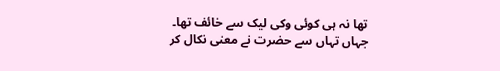تھا نہ ہی کوئی وکی لیک سے خائف تھا۔
جہاں تہاں سے حضرت نے معنی نکال کر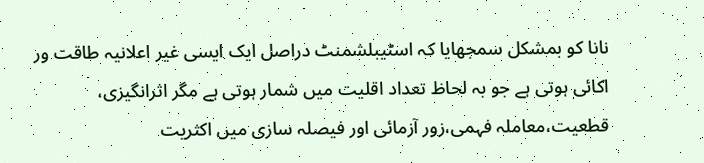نانا کو بمشکل سمجھایا کہ اسٹیبلشمنٹ دراصل ایک ایسی غیر اعلانیہ طاقت ور اکائی ہوتی ہے جو بہ لحاظ تعداد اقلیت میں شمار ہوتی ہے مگر اثرانگیزی، قطعیت،معاملہ فہمی،زور آزمائی اور فیصلہ سازی میں اکثریت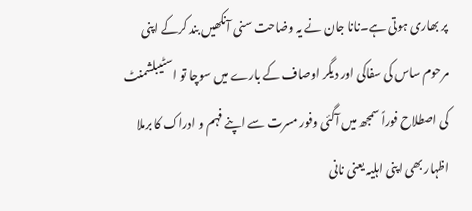پر بھاری ہوتی ہے۔نانا جان نے یہ وضاحت سنی آنکھیں بند کرکے اپنی مرحوم ساس کی سفاکی اور دیگر اوصاف کے بارے میں سوچا تو اسٹیبلشمنٹ کی اصطلاح فوراً سمجھ میں آگئی وفور مسرت سے اپنے فہم و ادراک کا برملا اظہار بھی اپنی اہلیہ یعنی نانی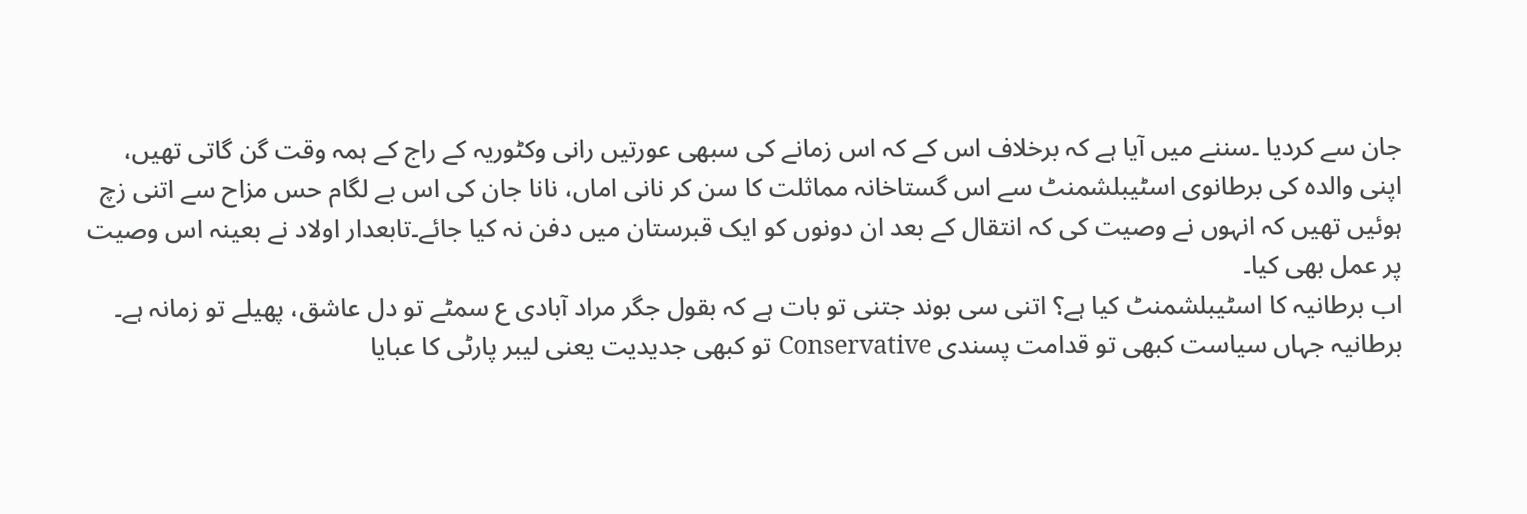جان سے کردیا ۔سننے میں آیا ہے کہ برخلاف اس کے کہ اس زمانے کی سبھی عورتیں رانی وکٹوریہ کے راج کے ہمہ وقت گن گاتی تھیں، اپنی والدہ کی برطانوی اسٹیبلشمنٹ سے اس گستاخانہ مماثلت کا سن کر نانی اماں، نانا جان کی اس بے لگام حس مزاح سے اتنی زچ ہوئیں تھیں کہ انہوں نے وصیت کی کہ انتقال کے بعد ان دونوں کو ایک قبرستان میں دفن نہ کیا جائے۔تابعدار اولاد نے بعینہ اس وصیت پر عمل بھی کیا۔
اب برطانیہ کا اسٹیبلشمنٹ کیا ہے؟ اتنی سی بوند جتنی تو بات ہے کہ بقول جگر مراد آبادی ع سمٹے تو دل عاشق، پھیلے تو زمانہ ہے۔ برطانیہ جہاں سیاست کبھی تو قدامت پسندی Conservative تو کبھی جدیدیت یعنی لیبر پارٹی کا عبایا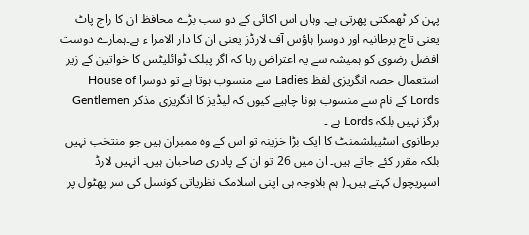پہن کر ٹھمکتی پھرتی ہے۔ وہاں اس اکائی کے دو سب بڑے محافظ ان کا راج پاٹ یعنی تاج برطانیہ اور دوسرا ہاؤس آف لارڈز یعنی ان کا دار الامرا ء ہے۔ہمارے دوست افضل رضوی کو ہمیشہ سے یہ اعتراض رہا کہ اگر پبلک ٹوائلیٹس کا خواتین کے زیر استعمال حصہ انگریزی لفظ Ladies سے منسوب ہوتا ہے تو دوسرا House of Lords کے نام سے منسوب ہونا چاہیے کیوں کہ لیڈیز کا انگریزی مذکر Gentlemen ہرگز نہیں بلکہ Lords ہے ۔
برطانوی اسٹیبلشمنٹ کا ایک بڑا خزینہ تو اس کے وہ ممبران ہیں جو منتخب نہیں بلکہ مقرر کئے جاتے ہیں۔ ان میں 26 تو ان کے پادری صاحبان ہیں۔ انہیں لارڈ اسپریچول کہتے ہیں۔( ہم بلاوجہ ہی اپنی اسلامک نظریاتی کونسل کی سر پھٹول پر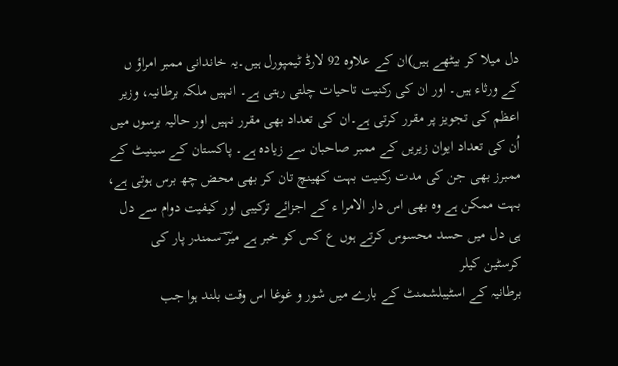دل میلا کر بیٹھے ہیں)ان کے علاوہ 92 لارڈ ٹیمپورل ہیں۔یہ خاندانی ممبر امراؤ ں کے ورثاء ہیں۔ اور ان کی رکنیت تاحیات چلتی رہتی ہے۔ انہیں ملکہ برطانیہ، وزیر اعظم کی تجویز پر مقرر کرتی ہے۔ان کی تعداد بھی مقرر نہیں اور حالیہ برسوں میں اُن کی تعداد ایوان زیریں کے ممبر صاحبان سے زیادہ ہے۔ پاکستان کے سینیٹ کے ممبرز بھی جن کی مدت رکنیت بہت کھینچ تان کر بھی محض چھ برس ہوتی ہے، بہت ممکن ہے وہ بھی اس دار الامرا ء کے اجزائے ترکیبی اور کیفیت دوام سے دل ہی دل میں حسد محسوس کرتے ہوں ع کس کو خبر ہے میرؔ ؔسمندر پار کی
کرسٹین کیلر
برطانیہ کے اسٹیبلشمنٹ کے بارے میں شور و غوغا اس وقت بلند ہوا جب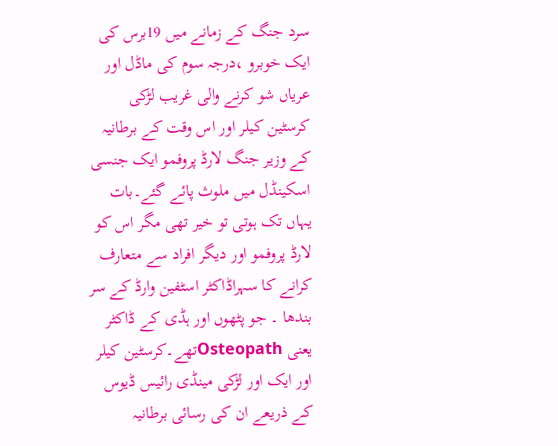سرد جنگ کے زمانے میں 19برس کی ایک خوبرو ،درجہ سوم کی ماڈل اور عریاں شو کرنے والی غریب لڑکی کرسٹین کیلر اور اس وقت کے برطانیہ کے وزیر جنگ لارڈ پروفمو ایک جنسی اسکینڈل میں ملوث پائے گئے۔بات یہاں تک ہوتی تو خیر تھی مگر اس کو لارڈ پروفمو اور دیگر افراد سے متعارف کرانے کا سہراڈاکٹر اسٹفین وارڈ کے سر بندھا ۔ جو پٹھوں اور ہڈی کے ڈاکٹر یعنی Osteopathتھے۔کرسٹین کیلر اور ایک اور لڑکی مینڈی رائیس ڈیوس کے ذریعے ان کی رسائی برطانیہ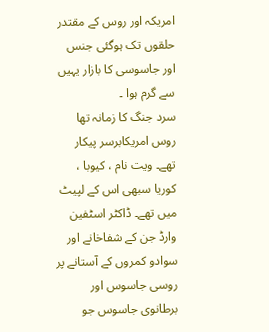امریکہ اور روس کے مقتدر حلقوں تک ہوگئی جنس اور جاسوسی کا بازار یہیں سے گرم ہوا ۔
سرد جنگ کا زمانہ تھا روس امریکابرسر پیکار تھے۔ ویت نام ، کیوبا ، کوریا سبھی اس کے لپیٹ میں تھے۔ ڈاکٹر اسٹفین وارڈ جن کے شفاخانے اور سوادو کمروں کے آستانے پر روسی جاسوس اور برطانوی جاسوس جو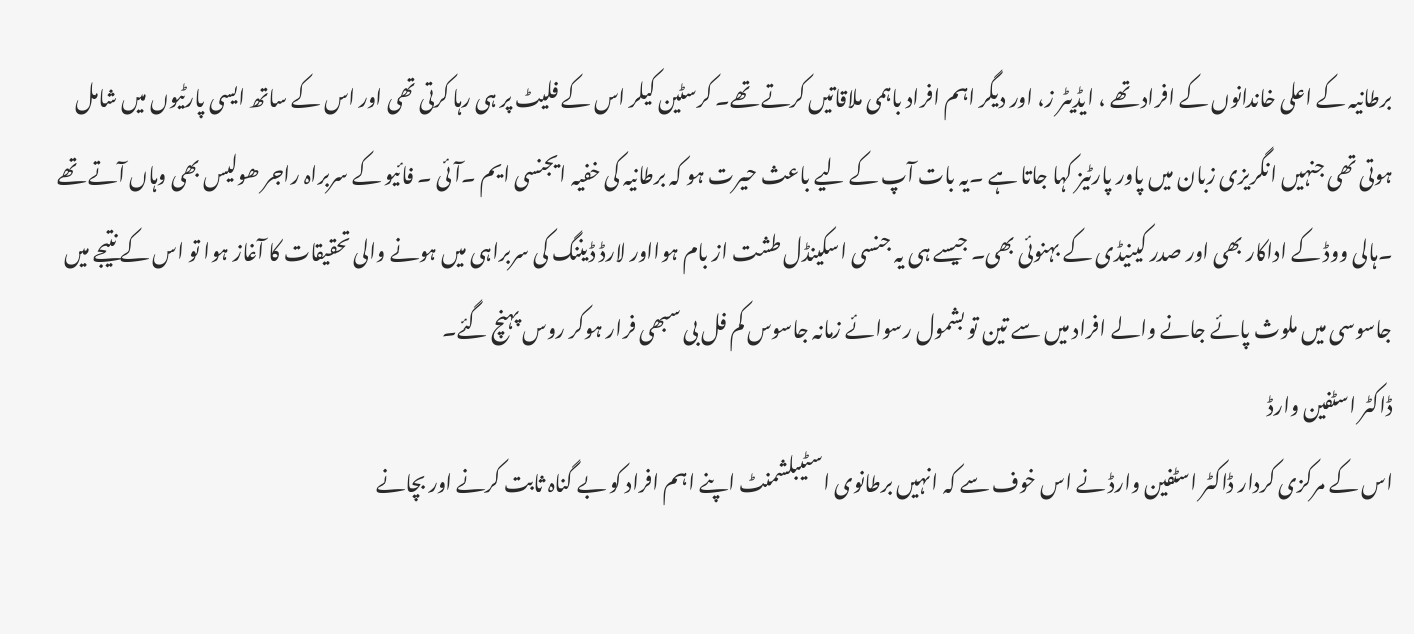برطانیہ کے اعلی خاندانوں کے افراد تھے ، ایڈیٹر ز، اور دیگر اہم افراد باہمی ملاقاتیں کرتے تھے۔ کرسٹین کیلر اس کے فلیٹ پر ہی رہا کرتی تھی اور اس کے ساتھ ایسی پارٹیوں میں شامل ہوتی تھی جنہیں انگریزی زبان میں پاور پارٹیز کہا جاتا ہے ۔یہ بات آپ کے لیے باعث حیرت ہو کہ برطانیہ کی خفیہ ایجنسی ایم ۔آئی ۔ فائیو کے سربراہ راجر ھولیس بھی وہاں آتے تھے ۔ہالی ووڈ کے اداکار بھی اور صدر کینیڈی کے بہنوئی بھی۔ جیسے ہی یہ جنسی اسکینڈل طشت از بام ہوااور لارڈ ڈیننگ کی سربراہی میں ہونے والی تحقیقات کا آغاز ہوا تو اس کے نتیجے میں جاسوسی میں ملوث پائے جانے والے افراد میں سے تین تو بشمول رسوائے زمانہ جاسوس کم فل بی سبھی فرار ہوکر روس پہنچ گئے۔
ڈاکٹر اسٹفین وارڈ
اس کے مرکزی کردار ڈاکٹر اسٹفین وارڈ نے اس خوف سے کہ انہیں برطانوی اسٹیبلشمنٹ اپنے اہم افراد کو بے گناہ ثابت کرنے اور بچانے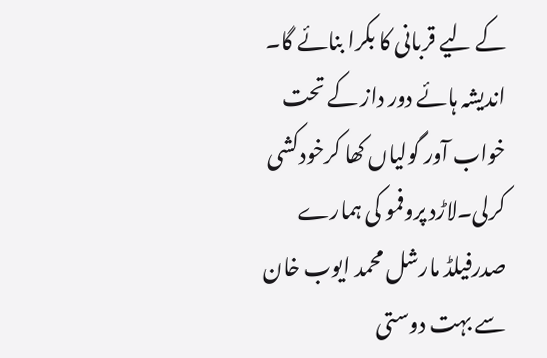کے لیے قربانی کا بکرا بنائے گا۔ اندیشہ ہائے دور داز کے تحت خواب آور گولیاں کھا کرخودکشی کرلی۔لاڑد پروفمو کی ہمارے صدرفیلڈ مارشل محمد ایوب خان سے بہت دوستی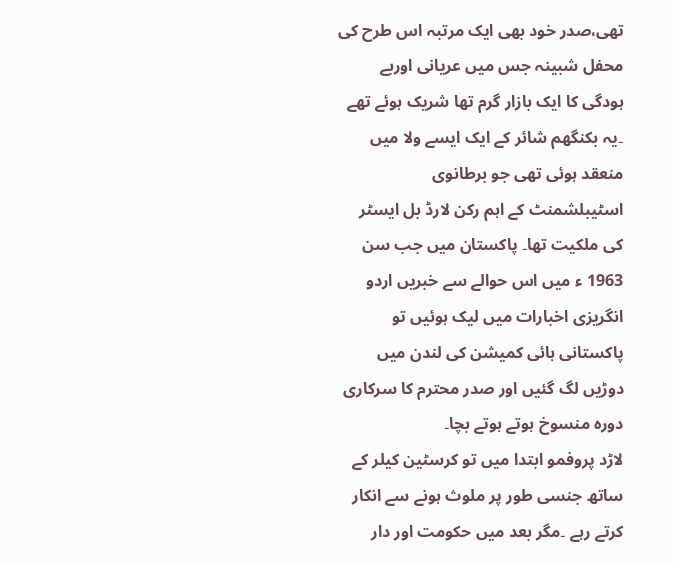تھی،صدر خود بھی ایک مرتبہ اس طرح کی محفل شبینہ جس میں عریانی اوربے ہودگی کا ایک بازار گرم تھا شریک ہوئے تھے ۔یہ بکنگھم شائر کے ایک ایسے ولا میں منعقد ہوئی تھی جو برطانوی اسٹیبلشمنٹ کے اہم رکن لارڈ بل ایسٹر کی ملکیت تھا۔ پاکستان میں جب سن 1963 ء میں اس حوالے سے خبریں اردو انگریزی اخبارات میں لیک ہوئیں تو پاکستانی ہائی کمیشن کی لندن میں دوڑیں لگ گئیں اور صدر محترم کا سرکاری دورہ منسوخ ہوتے ہوتے بچا۔
لاڑد پروفمو ابتدا میں تو کرسٹین کیلر کے ساتھ جنسی طور پر ملوث ہونے سے انکار کرتے رہے ۔مگر بعد میں حکومت اور دار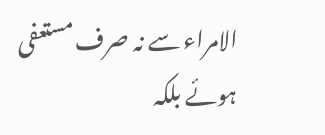الامراء سے نہ صرف مستعفی ہوئے بلکہ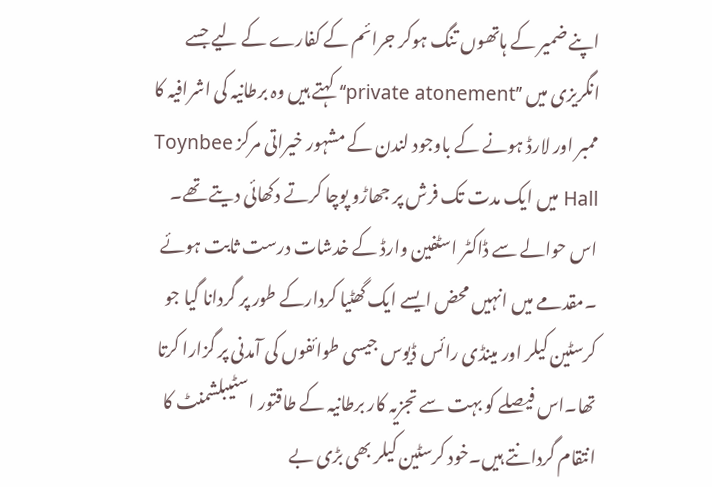اپنے ضمیر کے ہاتھوں تنگ ہوکر جرائم کے کفارے کے لیے جسے انگریزی میں ’’private atonement‘‘ کہتے ہیں وہ برطانیہ کی اشرافیہ کا ممبر اور لارڈ ہونے کے باوجود لندن کے مشہور خیراتی مرکز Toynbee Hall میں ایک مدت تک فرش پر جھاڑو پوچا کرتے دکھائی دیتے تھے۔
اس حوالے سے ڈاکٹر اسٹفین وارڈ کے خدشات درست ثابت ہوئے ۔مقدمے میں انہیں محض ایسے ایک گھٹیا کردارکے طور پر گردانا گیا جو کرسٹین کیلر اور مینڈی رائس ڈیوس جیسی طوائفوں کی آمدنی پر گزارا کرتا تھا۔اس فیصلے کو بہت سے تجزیہ کار برطانیہ کے طاقتور اسٹیبلشمنٹ کا انتقام گردانتے ہیں۔خود کرسٹین کیلر بھی بڑی بے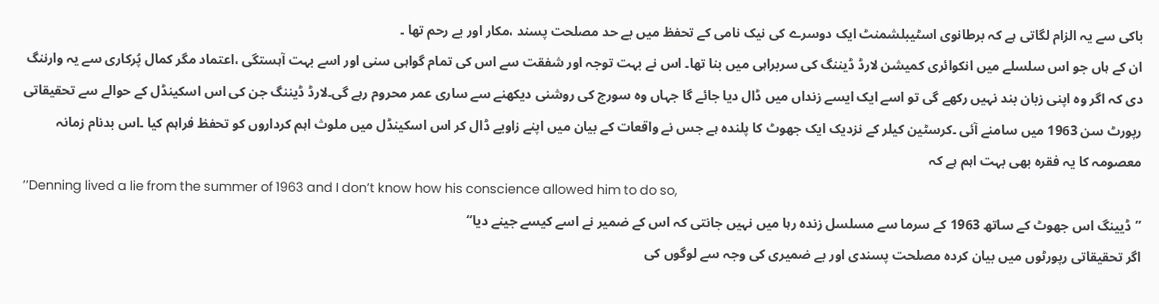باکی سے یہ الزام لگاتی ہے کہ برطانوی اسٹیبلشمنٹ ایک دوسرے کی نیک نامی کے تحفظ میں بے حد مصلحت پسند ،مکار اور بے رحم تھا ۔
ان کے ہاں جو اس سلسلے میں انکوائری کمیشن لارڈ ڈیننگ کی سربراہی میں بنا تھا۔ اس نے بہت توجہ اور شفقت سے اس کی تمام گواہی سنی اور اسے بہت آہستگی ،اعتماد مگر کمال پُرکاری سے یہ وارننگ دی کہ اگر وہ اپنی زبان بند نہیں رکھے گی تو اسے ایک ایسے زنداں میں ڈال دیا جائے گا جہاں وہ سورج کی روشنی دیکھنے سے ساری عمر محروم رہے گی۔لارڈ ڈیننگ جن کی اس اسکینڈل کے حوالے سے تحقیقاتی رپورٹ سن 1963 میں سامنے آئی ۔کرسٹین کیلر کے نزدیک ایک جھوٹ کا پلندہ ہے جس نے واقعات کے بیان میں اپنے زاویے ڈال کر اس اسکینڈل میں ملوث اہم کرداروں کو تحفظ فراہم کیا ۔اس بدنام زمانہ معصومہ کا یہ فقرہ بھی بہت اہم ہے کہ
’’Denning lived a lie from the summer of 1963 and I don’t know how his conscience allowed him to do so,
’’ڈیینگ اس جھوٹ کے ساتھ 1963 کے سرما سے مسلسل زندہ رہا میں نہیں جانتی کہ اس کے ضمیر نے اسے کیسے جینے دیا‘‘
اگر تحقیقاتی رپورٹوں میں بیان کردہ مصلحت پسندی اور بے ضمیری کی وجہ سے لوگوں کی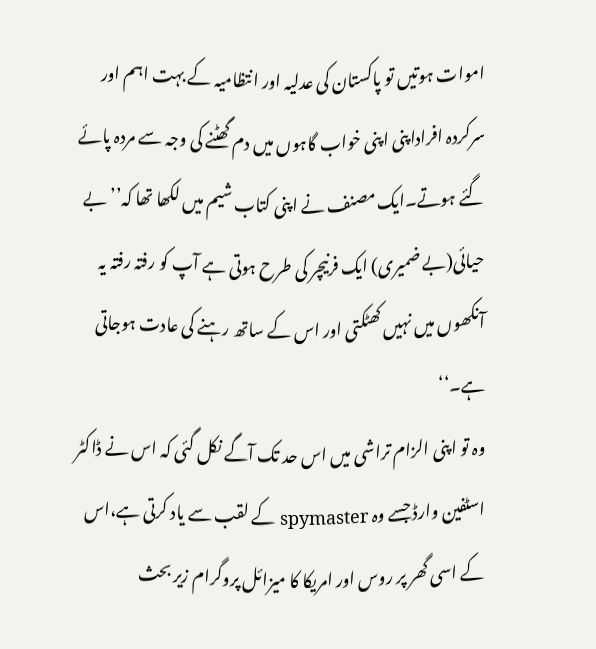اموات ہوتیں تو پاکستان کی عدلیہ اور انتظامیہ کے بہت اہم اور سرکردہ افراداپنی اپنی خواب گاہوں میں دم گھٹنے کی وجہ سے مردہ پائے گئے ہوتے۔ایک مصنف نے اپنی کتاب شیم میں لکھا تھا کہ’’ بے حیائی(بے ضمیری) ایک فرنیچر کی طرح ہوتی ہے آپ کو رفتہ رفتہ یہ آنکھوں میں نہیں کھٹکتی اور اس کے ساتھ رہنے کی عادت ہوجاتی ہے۔‘‘
وہ تو اپنی الزام تراشی میں اس حد تک آگے نکل گئی کہ اس نے ڈاکٹر اسٹفین وارڈ جسے وہ spymaster کے لقب سے یاد کرتی ہے،اس کے اسی گھر پر روس اور امریکا کا میزائل پروگرام زیر بحث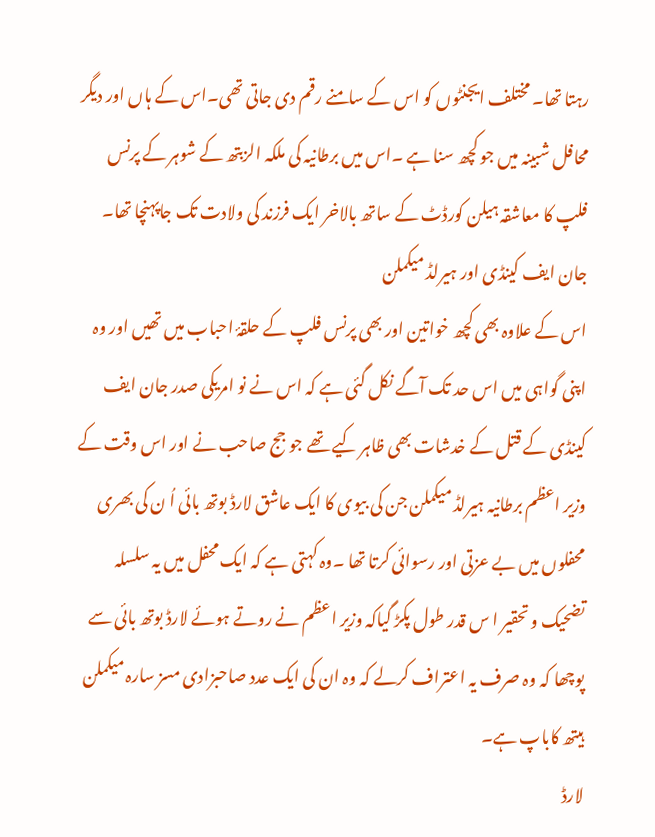رہتا تھا۔ مختلف ایجنٹوں کو اس کے سامنے رقم دی جاتی تھی۔اس کے ہاں اور دیگر محافل شبینہ میں جو کچھ سنا ہے ۔اس میں برطانیہ کی ملکہ الزبتھ کے شوہر کے پرنس فلپ کا معاشقہ ہیلن کورڈٹ کے ساتھ بالاخر ایک فرزند کی ولادت تک جاپہنچا تھا۔
جان ایف کینڈی اور ہیرلڈ میکملن
اس کے علاوہ بھی کچھ خواتین اور بھی پرنس فلپ کے حلقۂ احباب میں تھیں اور وہ اپنی گواہی میں اس حد تک آگے نکل گئی ہے کہ اس نے نو امریکی صدر جان ایف کینڈی کے قتل کے خدشات بھی ظاہر کیے تھے جو جج صاحب نے اور اس وقت کے وزیر اعظم برطانیہ ہیرلڈ میکملن جن کی بیوی کا ایک عاشق لارڈ بوتھ بائی اُ ن کی بھری محفلوں میں بے عزتی اور رسوائی کرتا تھا ۔وہ کہتی ہے کہ ایک محفل میں یہ سلسلہ تضحیک و تحقیر ا س قدر طول پکڑ گیاکہ وزیر اعظم نے روتے ہوئے لارڈ بوتھ بائی سے پوچھا کہ وہ صرف یہ اعتراف کرلے کہ وہ ان کی ایک عدد صاحبزادی مسز سارہ میکملن ہیتھ کاباپ ہے۔
لارڈ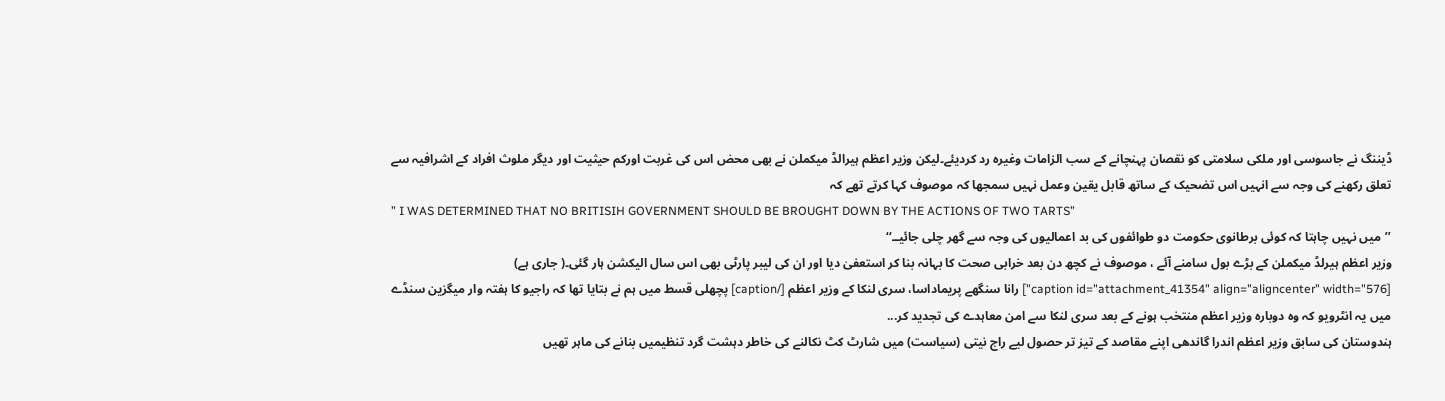ڈیننگ نے جاسوسی اور ملکی سلامتی کو نقصان پہنچانے کے سب الزامات وغیرہ رد کردیئے۔لیکن وزیر اعظم ہیرالڈ میکملن نے بھی محض اس کی غربت اورکم حیثیت اور دیگر ملوث افراد کے اشرافیہ سے تعلق رکھنے کی وجہ سے انہیں اس تضحیک کے ساتھ قابل یقین وعمل نہیں سمجھا کہ موصوف کہا کرتے تھے کہ
” I WAS DETERMINED THAT NO BRITISIH GOVERNMENT SHOULD BE BROUGHT DOWN BY THE ACTIONS OF TWO TARTS”
’’میں نہیں چاہتا کہ کوئی برطانوی حکومت دو طوائفوں کی بد اعمالیوں کی وجہ سے گھر چلی جائیــ‘‘
وزیر اعظم ہیرلڈ میکملن کے بڑے بول سامنے آئے ، موصوف نے کچھ دن بعد خرابی صحت کا بہانہ بنا کر استعفیٰ دیا اور ان کی لیبر پارٹی بھی اس سال الیکشن ہار گئی۔( جاری ہے)
[caption id="attachment_41354" align="aligncenter" width="576"] رانا سنگھے پریماداسا، سری لنکا کے وزیر اعظم [/caption] پچھلی قسط میں ہم نے بتایا تھا کہ راجیو کا ہفتہ وار میگزین سنڈے میں یہ انٹرویو کہ وہ دوبارہ وزیر اعظم منتخب ہونے کے بعد سری لنکا سے امن معاہدے کی تجدید کر...
ہندوستان کی سابق وزیر اعظم اندرا گاندھی اپنے مقاصد کے تیز تر حصول لیے راج نیتی (سیاست) میں شارٹ کٹ نکالنے کی خاطر دہشت گرد تنظیمیں بنانے کی ماہر تھیں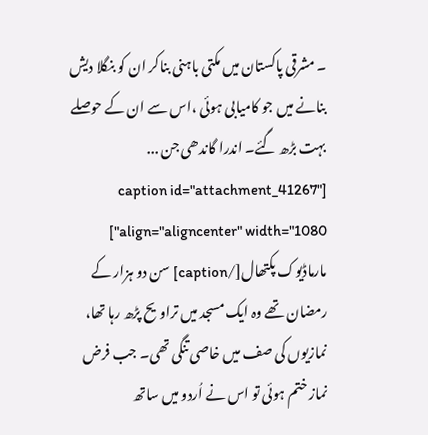۔ مشرقی پاکستان میں مکتی باہنی بناکر ان کو بنگلا دیش بنانے میں جو کامیابی ہوئی ،اس سے ان کے حوصلے بہت بڑھ گئے۔ اندرا گاندھی جن ...
[caption id="attachment_41267" align="aligncenter" width="1080"] مارماڈیوک پکتھال[/caption] سن دو ہزار کے رمضان تھے وہ ایک مسجد میں تراویح پڑھ رہا تھا، نمازیوں کی صف میں خاصی تنگی تھی۔ جب فرض نماز ختم ہوئی تو اس نے اُردو میں ساتھ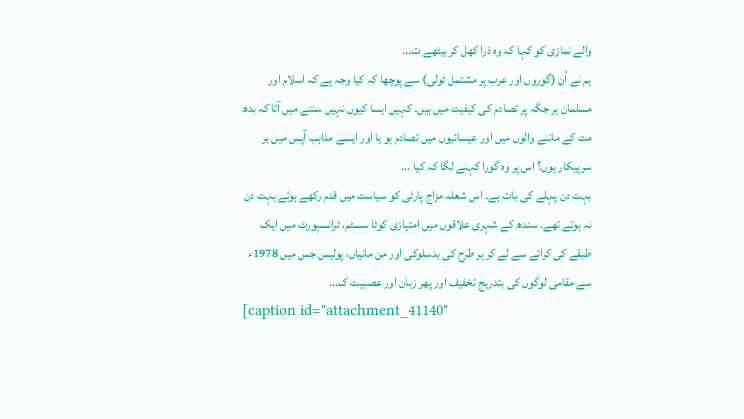والے نمازی کو کہا کہ وہ ذرا کھل کر بیٹھے ت...
ہم نے اُن (گوروں اور عرب پر مشتمل ٹولی) سے پوچھا کہ کیا وجہ ہے کہ اسلام اور مسلمان ہر جگہ پر تصادم کی کیفیت میں ہیں۔ کہیں ایسا کیوں نہیں سننے میں آتا کہ بدھ مت کے ماننے والوں میں اور عیسائیوں میں تصادم ہو یا اور ایسے مذاہب آپس میں بر سرپیکار ہوں؟ اس پر وہ گورا کہنے لگا کہ کیا ...
بہت دن پہلے کی بات ہے۔ اس شعلہ مزاج پارٹی کو سیاست میں قدم رکھے ہوئے بہت دن نہ ہوئے تھے۔ سندھ کے شہری علاقوں میں امتیازی کوٹا سسٹم، ٹرانسپورٹ میں ایک طبقے کی کرائے سے لے کر ہر طرح کی بدسلوکی اور من مانیاں، پولیس جس میں 1978ء سے مقامی لوگوں کی بتدریج تخفیف اور پھر زبان اور عصبیت ک...
[caption id="attachment_41140"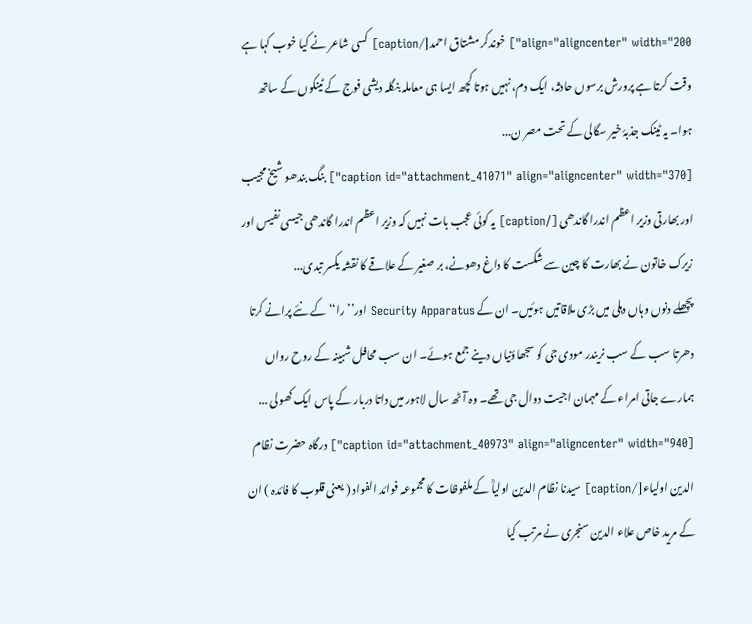align="aligncenter" width="200"] خوندکر مشتاق احمد[/caption] کسی شاعر نے کیا خوب کہا ہے وقت کرتا ہے پرورش برسوں حادثہ، ایک دم، نہیں ہوتا کچھ ایسا ہی معاملہ بنگلہ دیشی فوج کے ٹینکوں کے ساتھ ہوا۔ یہ ٹینک جذبۂ خیر سگالی کے تحت مصر ن...
[caption id="attachment_41071" align="aligncenter" width="370"] بنگ بندھو شیخ مجیب اور بھارتی وزیر اعظم اندرا گاندھی [/caption] یہ کوئی عجب بات نہیں کہ وزیر اعظم اندرا گاندھی جیسی نفیس اور زیرک خاتون نے بھارت کا چین سے شکست کا داغ دھونے، بر صغیر کے علاقے کا نقشہ یکسر تبدی...
پچھلے دنوں وہاں دہلی میں بڑی ملاقاتیں ہوئیں۔ ان کے Security Apparatus اور’’ را‘‘ کے نئے پرانے کرتا دھرتا سب کے سب نریندر مودی جی کو سجھاؤنیاں دینے جمع ہوئے۔ ان سب محافل شبینہ کے روح رواں ہمارے جاتی امراء کے مہمان اجیت دوال جی تھے۔ وہ آٹھ سال لاہور میں داتا دربار کے پاس ایک کھولی ...
[caption id="attachment_40973" align="aligncenter" width="940"] درگاہ حضرت نظام الدین اولیاء[/caption] سیدنا نظام الدین اولیاؒ کے ملفوظات کا مجموعہ فوائد الفواد ( یعنی قلوب کا فائدہ ) ان کے مرید خاص علاء الدین سنجری نے مرتب کیا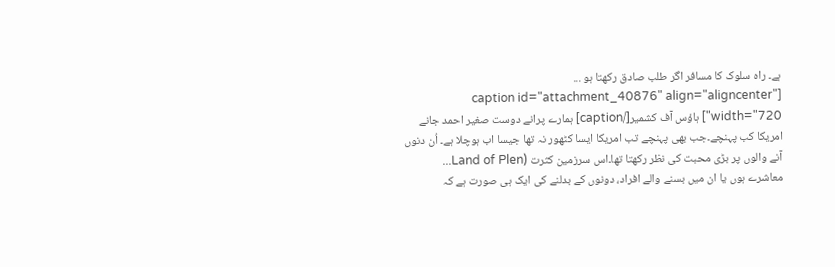ہے۔ راہ سلوک کا مسافر اگر طلب صادق رکھتا ہو ...
[caption id="attachment_40876" align="aligncenter" width="720"] ہاؤس آف کشمیر[/caption] ہمارے پرانے دوست صغیر احمد جانے امریکا کب پہنچے۔جب بھی پہنچے تب امریکا ایسا کٹھور نہ تھا جیسا اب ہوچلا ہے۔ اُن دنوں آنے والوں پر بڑی محبت کی نظر رکھتا تھا۔اس سرزمین کثرت (Land of Plen...
معاشرے ہوں یا ان میں بسنے والے افراد، دونوں کے بدلنے کی ایک ہی صورت ہے کہ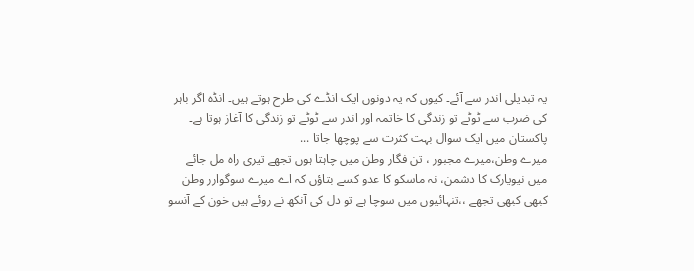یہ تبدیلی اندر سے آئے۔ کیوں کہ یہ دونوں ایک انڈے کی طرح ہوتے ہیں۔ انڈہ اگر باہر کی ضرب سے ٹوٹے تو زندگی کا خاتمہ اور اندر سے ٹوٹے تو زندگی کا آغاز ہوتا ہے۔ پاکستان میں ایک سوال بہت کثرت سے پوچھا جاتا ...
میرے وطن،میرے مجبور ، تن فگار وطن میں چاہتا ہوں تجھے تیری راہ مل جائے میں نیویارک کا دشمن، نہ ماسکو کا عدو کسے بتاؤں کہ اے میرے سوگوارر وطن کبھی کبھی تجھے ،،تنہائیوں میں سوچا ہے تو دل کی آنکھ نے روئے ہیں خون کے آنسو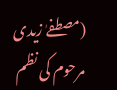(مصطفےٰ زیدی مرحوم کی نظم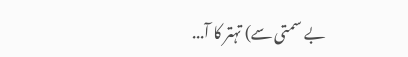بے سمتی سے) تہتر کا آ...